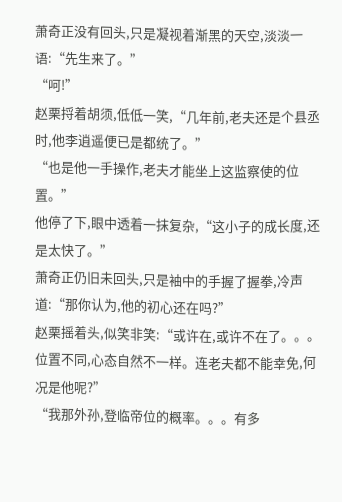萧奇正没有回头,只是凝视着渐黑的天空,淡淡一语:“先生来了。”
“呵!”
赵栗捋着胡须,低低一笑,“几年前,老夫还是个县丞时,他李逍遥便已是都统了。”
“也是他一手操作,老夫才能坐上这监察使的位置。”
他停了下,眼中透着一抹复杂,“这小子的成长度,还是太快了。”
萧奇正仍旧未回头,只是袖中的手握了握拳,冷声道:“那你认为,他的初心还在吗?”
赵栗摇着头,似笑非笑:“或许在,或许不在了。。。位置不同,心态自然不一样。连老夫都不能幸免,何况是他呢?”
“我那外孙,登临帝位的概率。。。有多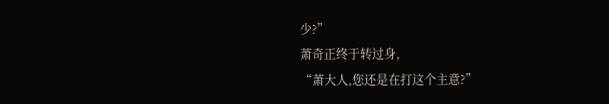少?”
萧奇正终于转过身,
“萧大人,您还是在打这个主意?”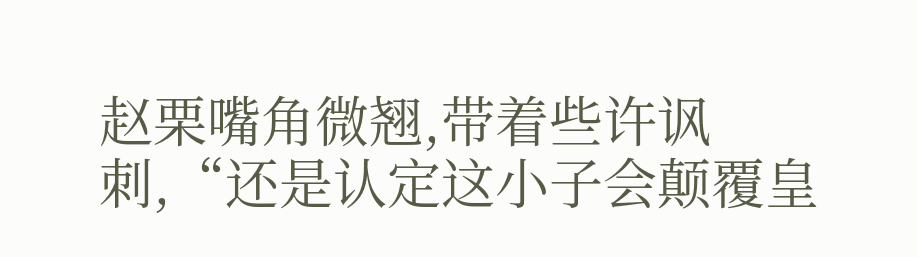赵栗嘴角微翘,带着些许讽刺,“还是认定这小子会颠覆皇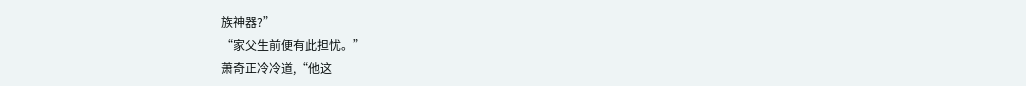族神器?”
“家父生前便有此担忧。”
萧奇正冷冷道,“他这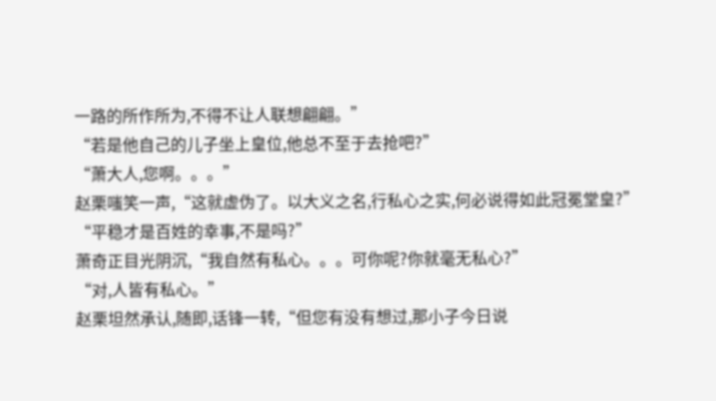一路的所作所为,不得不让人联想翩翩。”
“若是他自己的儿子坐上皇位,他总不至于去抢吧?”
“萧大人,您啊。。。”
赵栗嗤笑一声,“这就虚伪了。以大义之名,行私心之实,何必说得如此冠冕堂皇?”
“平稳才是百姓的幸事,不是吗?”
萧奇正目光阴沉,“我自然有私心。。。可你呢?你就毫无私心?”
“对,人皆有私心。”
赵栗坦然承认,随即,话锋一转,“但您有没有想过,那小子今日说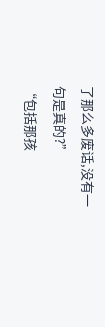了那么多废话,没有一句是真的?”
“包括那孩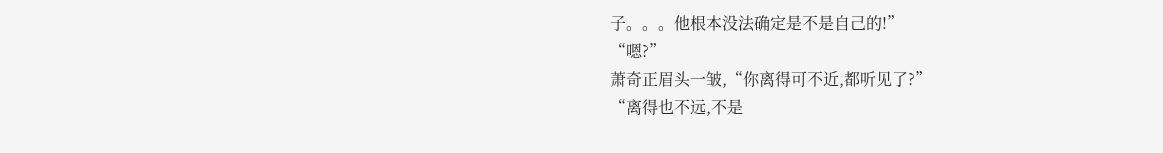子。。。他根本没法确定是不是自己的!”
“嗯?”
萧奇正眉头一皱,“你离得可不近,都听见了?”
“离得也不远,不是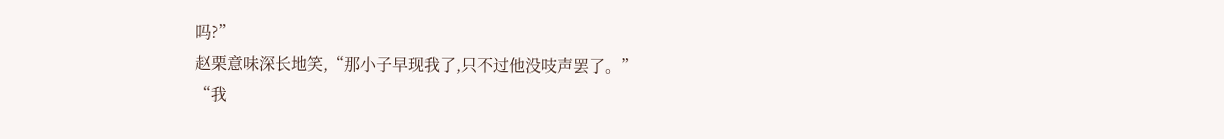吗?”
赵栗意味深长地笑,“那小子早现我了,只不过他没吱声罢了。”
“我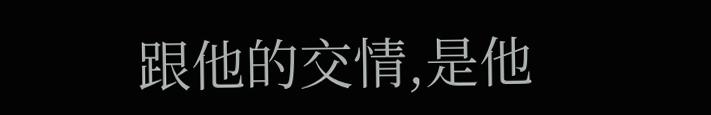跟他的交情,是他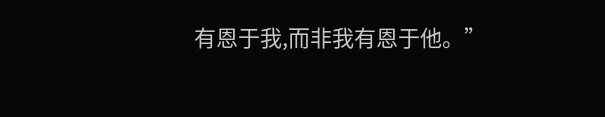有恩于我,而非我有恩于他。”